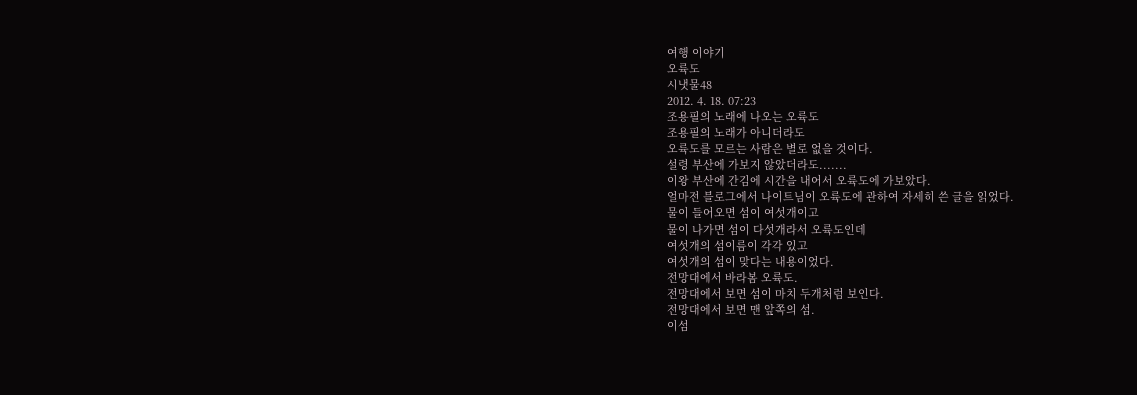여행 이야기
오륙도
시냇물48
2012. 4. 18. 07:23
조용필의 노래에 나오는 오륙도
조용필의 노래가 아니더라도
오륙도를 모르는 사람은 별로 없을 것이다.
설령 부산에 가보지 않았더라도.......
이왕 부산에 간김에 시간을 내어서 오륙도에 가보았다.
얼마전 블로그에서 나이트님이 오륙도에 관하여 자세히 쓴 글을 읽었다.
물이 들어오면 섬이 여섯개이고
물이 나가면 섬이 다섯개라서 오륙도인데
여섯개의 섬이름이 각각 있고
여섯개의 섬이 맞다는 내용이었다.
전망대에서 바라봄 오륙도.
전망대에서 보면 섬이 마치 두개처럼 보인다.
전망대에서 보면 맨 앞쪽의 섬.
이섬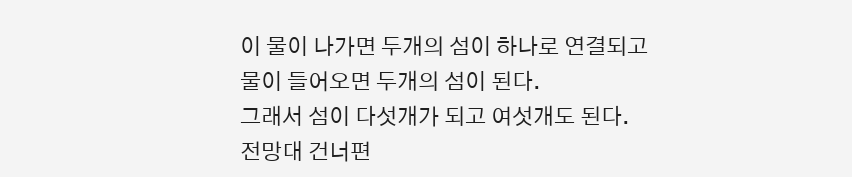이 물이 나가면 두개의 섬이 하나로 연결되고
물이 들어오면 두개의 섬이 된다.
그래서 섬이 다섯개가 되고 여섯개도 된다.
전망대 건너편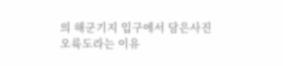의 해군기지 입구에서 담은사진
오륙도라는 이유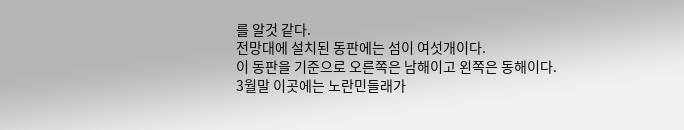를 알것 같다.
전망대에 설치된 동판에는 섬이 여섯개이다.
이 동판을 기준으로 오른쪽은 남해이고 왼쪽은 동해이다.
3월말 이곳에는 노란민들래가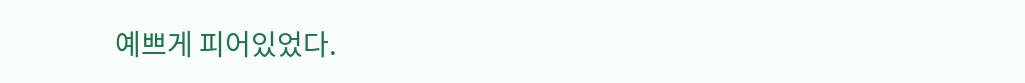예쁘게 피어있었다.